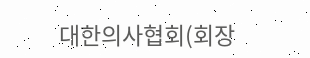대한의사협회(회장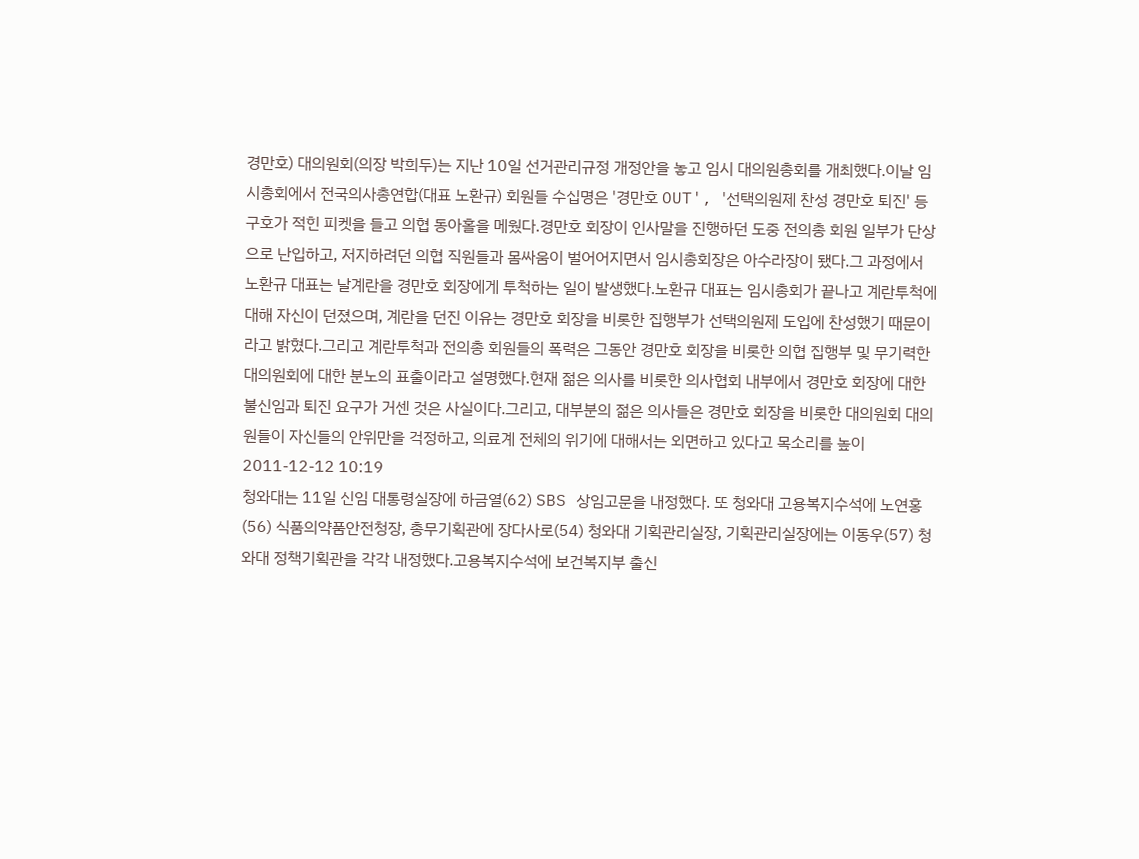경만호) 대의원회(의장 박희두)는 지난 10일 선거관리규정 개정안을 놓고 임시 대의원총회를 개최했다.이날 임시총회에서 전국의사총연합(대표 노환규) 회원들 수십명은 '경만호 OUT', '선택의원제 찬성 경만호 퇴진' 등 구호가 적힌 피켓을 들고 의협 동아홀을 메웠다.경만호 회장이 인사말을 진행하던 도중 전의총 회원 일부가 단상으로 난입하고, 저지하려던 의협 직원들과 몸싸움이 벌어어지면서 임시총회장은 아수라장이 됐다.그 과정에서 노환규 대표는 날계란을 경만호 회장에게 투척하는 일이 발생했다.노환규 대표는 임시총회가 끝나고 계란투척에 대해 자신이 던졌으며, 계란을 던진 이유는 경만호 회장을 비롯한 집행부가 선택의원제 도입에 찬성했기 때문이라고 밝혔다.그리고 계란투척과 전의총 회원들의 폭력은 그동안 경만호 회장을 비롯한 의협 집행부 및 무기력한 대의원회에 대한 분노의 표출이라고 설명했다.현재 젊은 의사를 비롯한 의사협회 내부에서 경만호 회장에 대한 불신임과 퇴진 요구가 거센 것은 사실이다.그리고, 대부분의 젊은 의사들은 경만호 회장을 비롯한 대의원회 대의원들이 자신들의 안위만을 걱정하고, 의료계 전체의 위기에 대해서는 외면하고 있다고 목소리를 높이
2011-12-12 10:19
청와대는 11일 신임 대통령실장에 하금열(62) SBS 상임고문을 내정했다. 또 청와대 고용복지수석에 노연홍(56) 식품의약품안전청장, 총무기획관에 장다사로(54) 청와대 기획관리실장, 기획관리실장에는 이동우(57) 청와대 정책기획관을 각각 내정했다.고용복지수석에 보건복지부 출신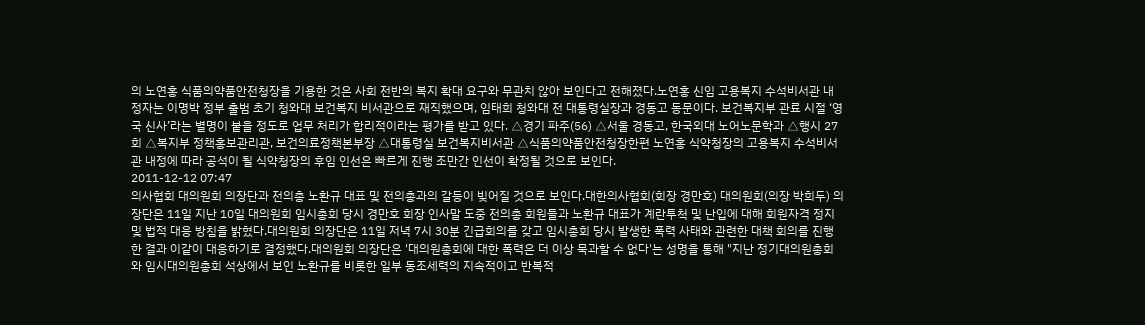의 노연홍 식품의약품안전청장을 기용한 것은 사회 전반의 복지 확대 요구와 무관치 않아 보인다고 전해졌다.노연홍 신임 고용복지 수석비서관 내정자는 이명박 정부 출범 초기 청와대 보건복지 비서관으로 재직했으며, 임태희 청와대 전 대통령실장과 경동고 동문이다. 보건복지부 관료 시절 ‘영국 신사’라는 별명이 붙을 정도로 업무 처리가 합리적이라는 평가를 받고 있다. △경기 파주(56) △서울 경동고, 한국외대 노어노문학과 △행시 27회 △복지부 정책홍보관리관, 보건의료정책본부장 △대통령실 보건복지비서관 △식품의약품안전청장한편 노연홍 식약청장의 고용복지 수석비서관 내정에 따라 공석이 될 식약청장의 후임 인선은 빠르게 진행 조만간 인선이 확정될 것으로 보인다.
2011-12-12 07:47
의사협회 대의원회 의장단과 전의총 노환규 대표 및 전의총과의 갈등이 빚어질 것으로 보인다.대한의사협회(회장 경만호) 대의원회(의장 박희두) 의장단은 11일 지난 10일 대의원회 임시총회 당시 경만호 회장 인사말 도중 전의총 회원들과 노환규 대표가 계란투척 및 난입에 대해 회원자격 정지 및 법적 대응 방침을 밝혔다.대의원회 의장단은 11일 저녁 7시 30분 긴급회의를 갖고 임시총회 당시 발생한 폭력 사태와 관련한 대책 회의를 진행한 결과 이같이 대응하기로 결정했다.대의원회 의장단은 '대의원총회에 대한 폭력은 더 이상 묵과할 수 없다'는 성명을 통해 "지난 정기대의원총회와 임시대의원총회 석상에서 보인 노환규를 비롯한 일부 동조세력의 지속적이고 반복적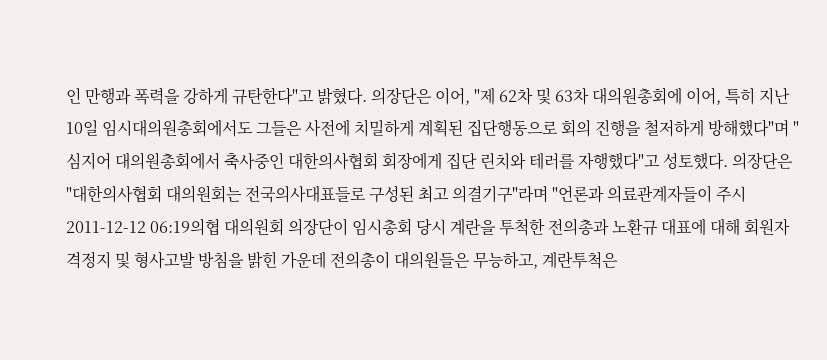인 만행과 폭력을 강하게 규탄한다"고 밝혔다. 의장단은 이어, "제 62차 및 63차 대의원총회에 이어, 특히 지난 10일 임시대의원총회에서도 그들은 사전에 치밀하게 계획된 집단행동으로 회의 진행을 철저하게 방해했다"며 "심지어 대의원총회에서 축사중인 대한의사협회 회장에게 집단 린치와 테러를 자행했다"고 성토했다. 의장단은 "대한의사협회 대의원회는 전국의사대표들로 구성된 최고 의결기구"라며 "언론과 의료관계자들이 주시
2011-12-12 06:19의협 대의원회 의장단이 임시총회 당시 계란을 투척한 전의총과 노환규 대표에 대해 회원자격정지 및 형사고발 방침을 밝힌 가운데 전의총이 대의원들은 무능하고, 계란투척은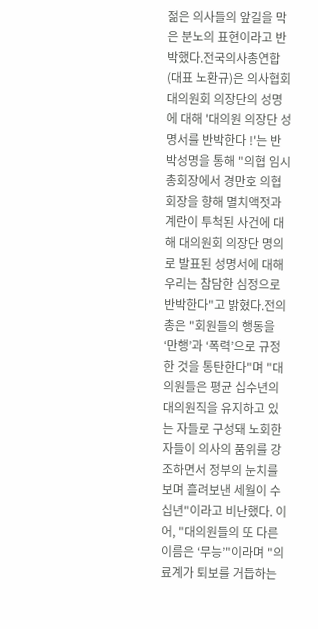젊은 의사들의 앞길을 막은 분노의 표현이라고 반박했다.전국의사총연합(대표 노환규)은 의사협회 대의원회 의장단의 성명에 대해 '대의원 의장단 성명서를 반박한다 !'는 반박성명을 통해 "의협 임시총회장에서 경만호 의협회장을 향해 멸치액젓과 계란이 투척된 사건에 대해 대의원회 의장단 명의로 발표된 성명서에 대해 우리는 참담한 심정으로 반박한다"고 밝혔다.전의총은 "회원들의 행동을 ‘만행’과 ‘폭력’으로 규정한 것을 통탄한다"며 "대의원들은 평균 십수년의 대의원직을 유지하고 있는 자들로 구성돼 노회한 자들이 의사의 품위를 강조하면서 정부의 눈치를 보며 흘려보낸 세월이 수십년"이라고 비난했다. 이어, "대의원들의 또 다른 이름은 ‘무능’"이라며 "의료계가 퇴보를 거듭하는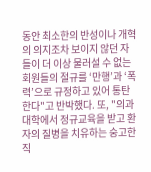동안 최소한의 반성이나 개혁의 의지조차 보이지 않던 자들이 더 이상 물러설 수 없는 회원들의 절규를 ‘만행’과 ‘폭력’으로 규정하고 있어 통탄한다"고 반박했다. 또, "의과대학에서 정규교육을 받고 환자의 질병을 치유하는 숭고한 직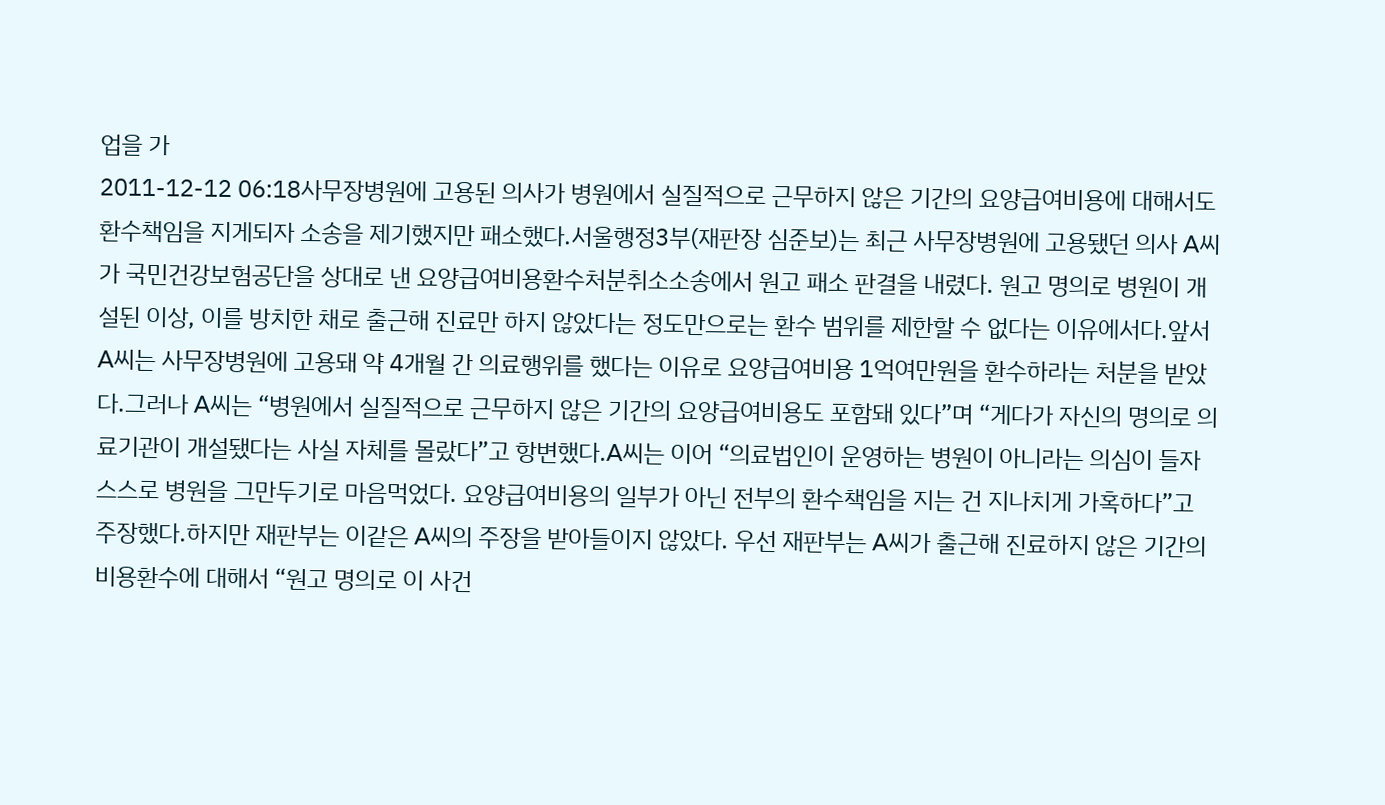업을 가
2011-12-12 06:18사무장병원에 고용된 의사가 병원에서 실질적으로 근무하지 않은 기간의 요양급여비용에 대해서도 환수책임을 지게되자 소송을 제기했지만 패소했다.서울행정3부(재판장 심준보)는 최근 사무장병원에 고용됐던 의사 A씨가 국민건강보험공단을 상대로 낸 요양급여비용환수처분취소소송에서 원고 패소 판결을 내렸다. 원고 명의로 병원이 개설된 이상, 이를 방치한 채로 출근해 진료만 하지 않았다는 정도만으로는 환수 범위를 제한할 수 없다는 이유에서다.앞서 A씨는 사무장병원에 고용돼 약 4개월 간 의료행위를 했다는 이유로 요양급여비용 1억여만원을 환수하라는 처분을 받았다.그러나 A씨는 “병원에서 실질적으로 근무하지 않은 기간의 요양급여비용도 포함돼 있다”며 “게다가 자신의 명의로 의료기관이 개설됐다는 사실 자체를 몰랐다”고 항변했다.A씨는 이어 “의료법인이 운영하는 병원이 아니라는 의심이 들자 스스로 병원을 그만두기로 마음먹었다. 요양급여비용의 일부가 아닌 전부의 환수책임을 지는 건 지나치게 가혹하다”고 주장했다.하지만 재판부는 이같은 A씨의 주장을 받아들이지 않았다. 우선 재판부는 A씨가 출근해 진료하지 않은 기간의 비용환수에 대해서 “원고 명의로 이 사건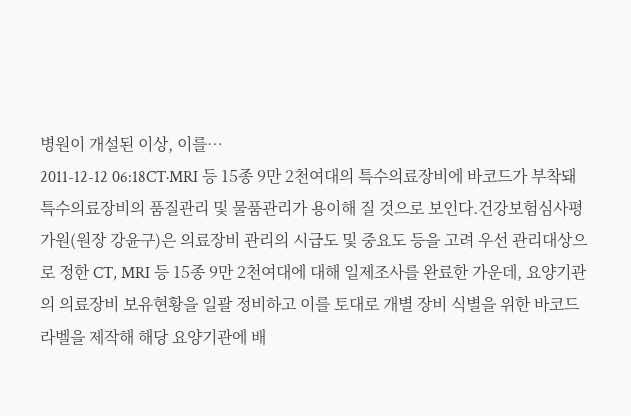병원이 개설된 이상, 이를…
2011-12-12 06:18CT·MRI 등 15종 9만 2천여대의 특수의료장비에 바코드가 부착돼 특수의료장비의 품질관리 및 물품관리가 용이해 질 것으로 보인다.건강보험심사평가원(원장 강윤구)은 의료장비 관리의 시급도 및 중요도 등을 고려 우선 관리대상으로 정한 CT, MRI 등 15종 9만 2천여대에 대해 일제조사를 완료한 가운데, 요양기관의 의료장비 보유현황을 일괄 정비하고 이를 토대로 개별 장비 식별을 위한 바코드 라벨을 제작해 해당 요양기관에 배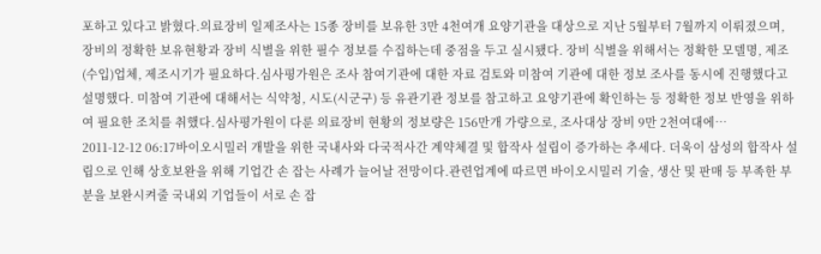포하고 있다고 밝혔다.의료장비 일제조사는 15종 장비를 보유한 3만 4천여개 요양기관을 대상으로 지난 5월부터 7월까지 이뤄졌으며, 장비의 정확한 보유현황과 장비 식별을 위한 필수 정보를 수집하는데 중점을 두고 실시됐다. 장비 식별을 위해서는 정확한 모델명, 제조(수입)업체, 제조시기가 필요하다.심사평가원은 조사 참여기관에 대한 자료 검토와 미참여 기관에 대한 정보 조사를 동시에 진행했다고 설명했다. 미참여 기관에 대해서는 식약청, 시도(시군구) 등 유관기관 정보를 참고하고 요양기관에 확인하는 등 정확한 정보 반영을 위하여 필요한 조치를 취했다.심사평가원이 다룬 의료장비 현황의 정보량은 156만개 가량으로, 조사대상 장비 9만 2천여대에…
2011-12-12 06:17바이오시밀러 개발을 위한 국내사와 다국적사간 계약체결 및 합작사 설립이 증가하는 추세다. 더욱이 삼성의 합작사 설립으로 인해 상호보완을 위해 기업간 손 잡는 사례가 늘어날 전망이다.관련업계에 따르면 바이오시밀러 기술, 생산 및 판매 등 부족한 부분을 보완시켜줄 국내외 기업들이 서로 손 잡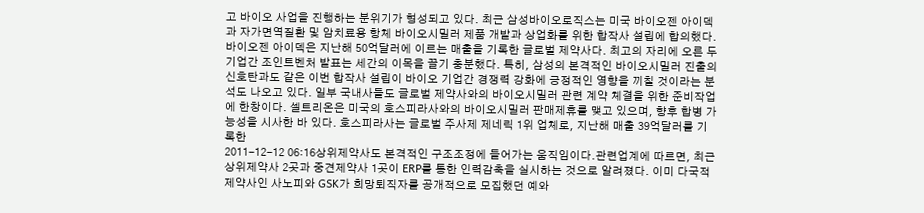고 바이오 사업을 진행하는 분위기가 형성되고 있다. 최근 삼성바이오로직스는 미국 바이오젠 아이덱과 자가면역질환 및 암치료용 항체 바이오시밀러 제품 개발과 상업화를 위한 합작사 설립에 합의했다. 바이오젠 아이덱은 지난해 50억달러에 이르는 매출을 기록한 글로벌 제약사다. 최고의 자리에 오른 두 기업간 조인트벤처 발표는 세간의 이목을 끌기 충분했다. 특히, 삼성의 본격적인 바이오시밀러 진출의 신호탄과도 같은 이번 합작사 설립이 바이오 기업간 경쟁력 강화에 긍정적인 영향을 끼칠 것이라는 분석도 나오고 있다. 일부 국내사들도 글로벌 제약사와의 바이오시밀러 관련 계약 체결을 위한 준비작업에 한창이다. 셀트리온은 미국의 호스피라사와의 바이오시밀러 판매제휴를 맺고 있으며, 향후 합병 가능성을 시사한 바 있다. 호스피라사는 글로벌 주사제 제네릭 1위 업체로, 지난해 매출 39억달러를 기록한
2011-12-12 06:16상위제약사도 본격적인 구조조정에 들어가는 움직임이다.관련업계에 따르면, 최근 상위제약사 2곳과 중견제약사 1곳이 ERP를 통한 인력감축을 실시하는 것으로 알려졌다. 이미 다국적제약사인 사노피와 GSK가 희망퇴직자를 공개적으로 모집했던 예와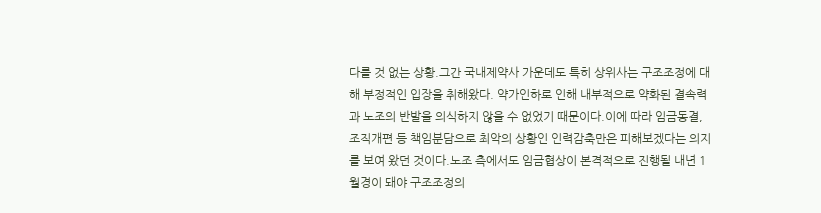다를 것 없는 상황.그간 국내제약사 가운데도 특히 상위사는 구조조정에 대해 부정적인 입장을 취해왔다. 약가인하로 인해 내부적으로 약화된 결속력과 노조의 반발을 의식하지 않을 수 없었기 때문이다.이에 따라 임금동결, 조직개편 등 책임분담으로 최악의 상황인 인력감축만은 피해보겠다는 의지를 보여 왔던 것이다.노조 측에서도 임금협상이 본격적으로 진행될 내년 1월경이 돼야 구조조정의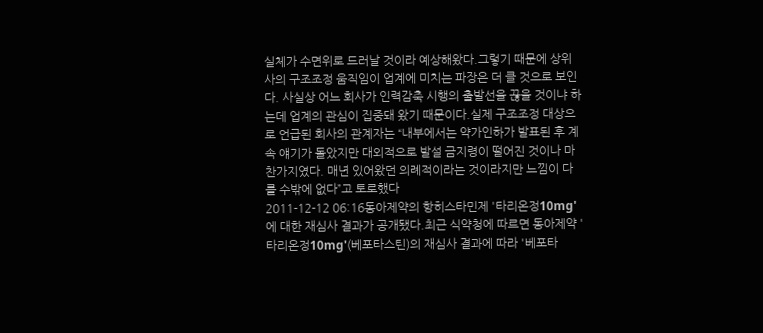실체가 수면위로 드러날 것이라 예상해왔다.그렇기 때문에 상위사의 구조조정 움직임이 업계에 미치는 파장은 더 클 것으로 보인다. 사실상 어느 회사가 인력감축 시행의 출발선을 끊을 것이냐 하는데 업계의 관심이 집중돼 왔기 때문이다.실제 구조조정 대상으로 언급된 회사의 관계자는 “내부에서는 약가인하가 발표된 후 계속 얘기가 돌았지만 대외적으로 발설 금지령이 떨어진 것이나 마찬가지였다. 매년 있어왔던 의례적이라는 것이라지만 느낌이 다를 수밖에 없다”고 토로했다
2011-12-12 06:16동아제약의 항히스타민제 '타리온정10mg'에 대한 재심사 결과가 공개됐다.최근 식약청에 따르면 동아제약 '타리온정10mg'(베포타스틴)의 재심사 결과에 따라 '베포타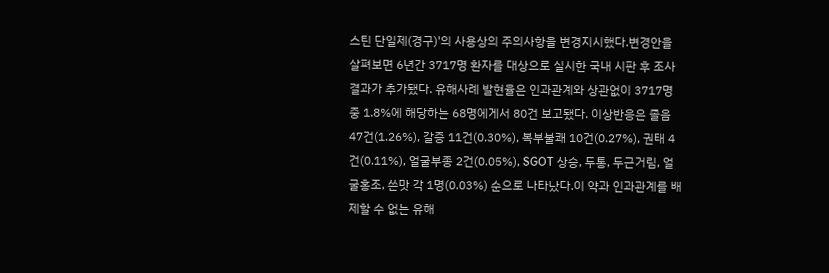스틴 단일제(경구)'의 사용상의 주의사항을 변경지시했다.변경안을 살펴보면 6년간 3717명 환자를 대상으로 실시한 국내 시판 후 조사결과가 추가됐다. 유해사례 발현율은 인과관계와 상관없이 3717명 중 1.8%에 해당하는 68명에게서 80건 보고됐다. 이상반응은 졸음 47건(1.26%), 갈증 11건(0.30%), 복부불쾌 10건(0.27%), 권태 4건(0.11%), 얼굴부종 2건(0.05%), SGOT 상승, 두통, 두근거림, 얼굴홍조, 쓴맛 각 1명(0.03%) 순으로 나타났다.이 약과 인과관계를 배제할 수 없는 유해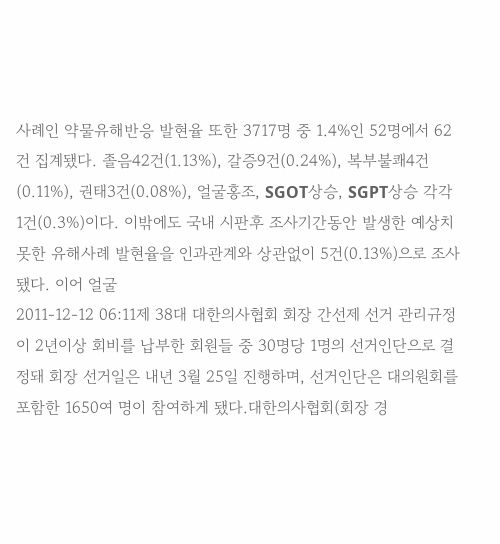사례인 약물유해반응 발현율 또한 3717명 중 1.4%인 52명에서 62건 집계됐다. 졸음42건(1.13%), 갈증9건(0.24%), 복부불쾌4건(0.11%), 권태3건(0.08%), 얼굴홍조, SGOT상승, SGPT상승 각각 1건(0.3%)이다. 이밖에도 국내 시판후 조사기간동안 발생한 예상치 못한 유해사례 발현율을 인과관계와 상관없이 5건(0.13%)으로 조사됐다. 이어 얼굴
2011-12-12 06:11제 38대 대한의사협회 회장 간선제 선거 관리규정이 2년이상 회비를 납부한 회원들 중 30명당 1명의 선거인단으로 결정돼 회장 선거일은 내년 3월 25일 진행하며, 선거인단은 대의원회를 포함한 1650여 명이 참여하게 됐다.대한의사협회(회장 경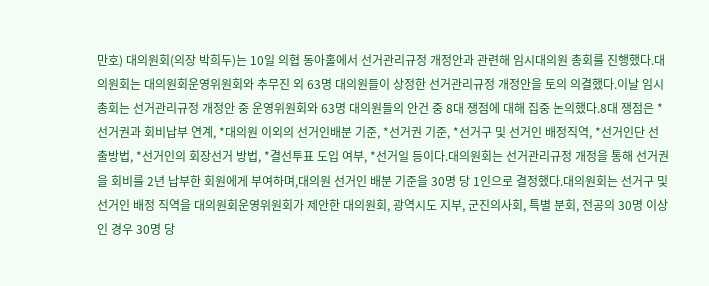만호) 대의원회(의장 박희두)는 10일 의협 동아홀에서 선거관리규정 개정안과 관련해 임시대의원 총회를 진행했다.대의원회는 대의원회운영위원회와 추무진 외 63명 대의원들이 상정한 선거관리규정 개정안을 토의 의결했다.이날 임시총회는 선거관리규정 개정안 중 운영위원회와 63명 대의원들의 안건 중 8대 쟁점에 대해 집중 논의했다.8대 쟁점은 *선거권과 회비납부 연계, *대의원 이외의 선거인배분 기준, *선거권 기준, *선거구 및 선거인 배정직역, *선거인단 선출방법, *선거인의 회장선거 방법, *결선투표 도입 여부, *선거일 등이다.대의원회는 선거관리규정 개정을 통해 선거권을 회비를 2년 납부한 회원에게 부여하며,대의원 선거인 배분 기준을 30명 당 1인으로 결정했다.대의원회는 선거구 및 선거인 배정 직역을 대의원회운영위원회가 제안한 대의원회, 광역시도 지부, 군진의사회, 특별 분회, 전공의 30명 이상인 경우 30명 당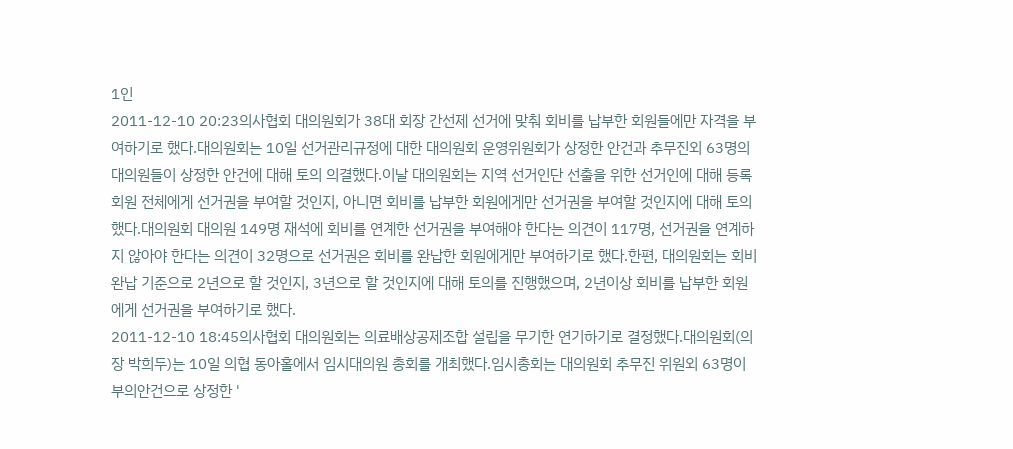1인
2011-12-10 20:23의사협회 대의원회가 38대 회장 간선제 선거에 맞춰 회비를 납부한 회원들에만 자격을 부여하기로 했다.대의원회는 10일 선거관리규정에 대한 대의원회 운영위원회가 상정한 안건과 추무진외 63명의 대의원들이 상정한 안건에 대해 토의 의결했다.이날 대의원회는 지역 선거인단 선출을 위한 선거인에 대해 등록회원 전체에게 선거권을 부여할 것인지, 아니면 회비를 납부한 회원에게만 선거권을 부여할 것인지에 대해 토의했다.대의원회 대의원 149명 재석에 회비를 연계한 선거권을 부여해야 한다는 의견이 117명, 선거권을 연계하지 않아야 한다는 의견이 32명으로 선거권은 회비를 완납한 회원에게만 부여하기로 했다.한편, 대의원회는 회비완납 기준으로 2년으로 할 것인지, 3년으로 할 것인지에 대해 토의를 진행했으며, 2년이상 회비를 납부한 회원에게 선거권을 부여하기로 했다.
2011-12-10 18:45의사협회 대의원회는 의료배상공제조합 설립을 무기한 연기하기로 결정했다.대의원회(의장 박희두)는 10일 의협 동아홀에서 임시대의원 총회를 개최했다.임시총회는 대의원회 추무진 위원외 63명이 부의안건으로 상정한 '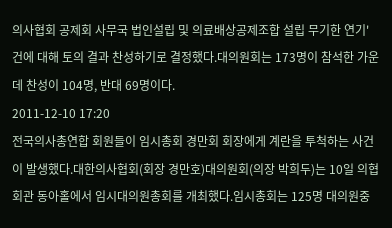의사협회 공제회 사무국 법인설립 및 의료배상공제조합 설립 무기한 연기' 건에 대해 토의 결과 찬성하기로 결정했다.대의원회는 173명이 참석한 가운데 찬성이 104명, 반대 69명이다.
2011-12-10 17:20
전국의사총연합 회원들이 임시총회 경만회 회장에게 계란을 투척하는 사건이 발생했다.대한의사협회(회장 경만호)대의원회(의장 박희두)는 10일 의협회관 동아홀에서 임시대의원총회를 개최했다.임시총회는 125명 대의원중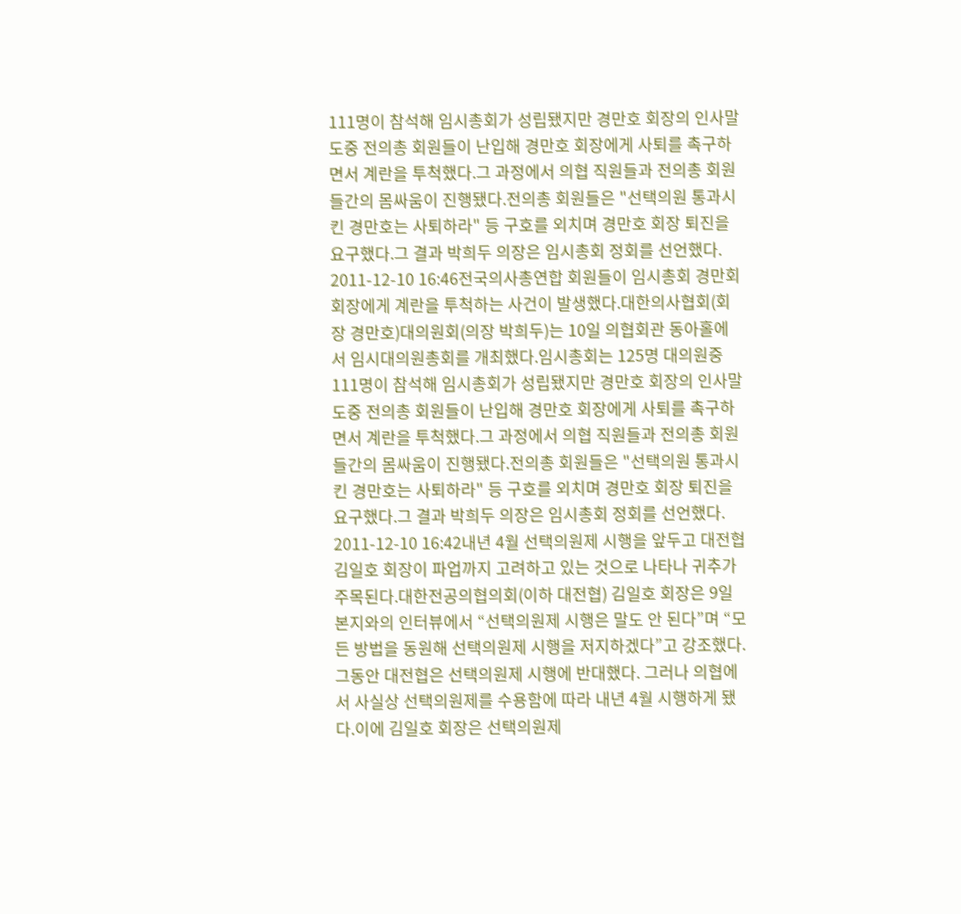111명이 참석해 임시총회가 성립됐지만 경만호 회장의 인사말 도중 전의총 회원들이 난입해 경만호 회장에게 사퇴를 촉구하면서 계란을 투척했다.그 과정에서 의협 직원들과 전의총 회원들간의 몸싸움이 진행됐다.전의총 회원들은 "선택의원 통과시킨 경만호는 사퇴하라" 등 구호를 외치며 경만호 회장 퇴진을 요구했다.그 결과 박희두 의장은 임시총회 정회를 선언했다.
2011-12-10 16:46전국의사총연합 회원들이 임시총회 경만회 회장에게 계란을 투척하는 사건이 발생했다.대한의사협회(회장 경만호)대의원회(의장 박희두)는 10일 의협회관 동아홀에서 임시대의원총회를 개최했다.임시총회는 125명 대의원중 111명이 참석해 임시총회가 성립됐지만 경만호 회장의 인사말 도중 전의총 회원들이 난입해 경만호 회장에게 사퇴를 촉구하면서 계란을 투척했다.그 과정에서 의협 직원들과 전의총 회원들간의 몸싸움이 진행됐다.전의총 회원들은 "선택의원 통과시킨 경만호는 사퇴하라" 등 구호를 외치며 경만호 회장 퇴진을 요구했다.그 결과 박희두 의장은 임시총회 정회를 선언했다.
2011-12-10 16:42내년 4월 선택의원제 시행을 앞두고 대전협 김일호 회장이 파업까지 고려하고 있는 것으로 나타나 귀추가 주목된다.대한전공의협의회(이하 대전협) 김일호 회장은 9일 본지와의 인터뷰에서 “선택의원제 시행은 말도 안 된다”며 “모든 방법을 동원해 선택의원제 시행을 저지하겠다”고 강조했다.그동안 대전협은 선택의원제 시행에 반대했다. 그러나 의협에서 사실상 선택의원제를 수용함에 따라 내년 4월 시행하게 됐다.이에 김일호 회장은 선택의원제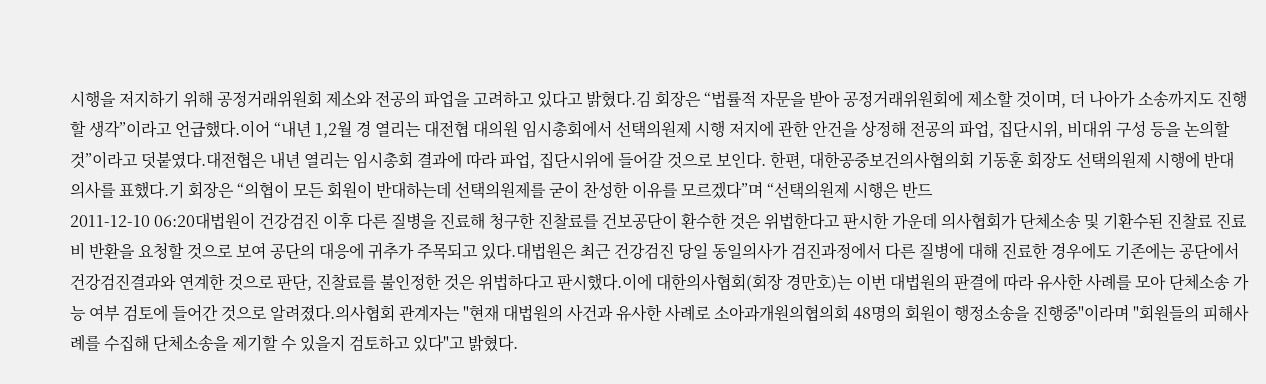시행을 저지하기 위해 공정거래위원회 제소와 전공의 파업을 고려하고 있다고 밝혔다.김 회장은 “법률적 자문을 받아 공정거래위원회에 제소할 것이며, 더 나아가 소송까지도 진행할 생각”이라고 언급했다.이어 “내년 1,2월 경 열리는 대전협 대의원 임시총회에서 선택의원제 시행 저지에 관한 안건을 상정해 전공의 파업, 집단시위, 비대위 구성 등을 논의할 것”이라고 덧붙였다.대전협은 내년 열리는 임시총회 결과에 따라 파업, 집단시위에 들어갈 것으로 보인다. 한편, 대한공중보건의사협의회 기동훈 회장도 선택의원제 시행에 반대 의사를 표했다.기 회장은 “의협이 모든 회원이 반대하는데 선택의원제를 굳이 찬성한 이유를 모르겠다”며 “선택의원제 시행은 반드
2011-12-10 06:20대법원이 건강검진 이후 다른 질병을 진료해 청구한 진찰료를 건보공단이 환수한 것은 위법한다고 판시한 가운데 의사협회가 단체소송 및 기환수된 진찰료 진료비 반환을 요청할 것으로 보여 공단의 대응에 귀추가 주목되고 있다.대법원은 최근 건강검진 당일 동일의사가 검진과정에서 다른 질병에 대해 진료한 경우에도 기존에는 공단에서 건강검진결과와 연계한 것으로 판단, 진찰료를 불인정한 것은 위법하다고 판시했다.이에 대한의사협회(회장 경만호)는 이번 대법원의 판결에 따라 유사한 사례를 모아 단체소송 가능 여부 검토에 들어간 것으로 알려졌다.의사협회 관계자는 "현재 대법원의 사건과 유사한 사례로 소아과개원의협의회 48명의 회원이 행정소송을 진행중"이라며 "회원들의 피해사례를 수집해 단체소송을 제기할 수 있을지 검토하고 있다"고 밝혔다.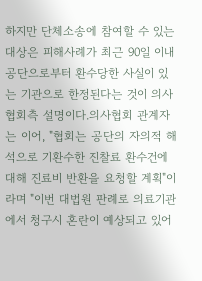하지만 단체소송에 참여할 수 있는 대상은 피해사례가 최근 90일 이내 공단으로부터 환수당한 사실이 있는 기관으로 한정된다는 것이 의사협회측 설명이다.의사협회 관계자는 이어, "협회는 공단의 자의적 해석으로 기환수한 진찰료 환수건에 대해 진료비 반환을 요청할 계획"이라며 "이번 대법원 판례로 의료기관에서 청구시 혼란이 예상되고 있어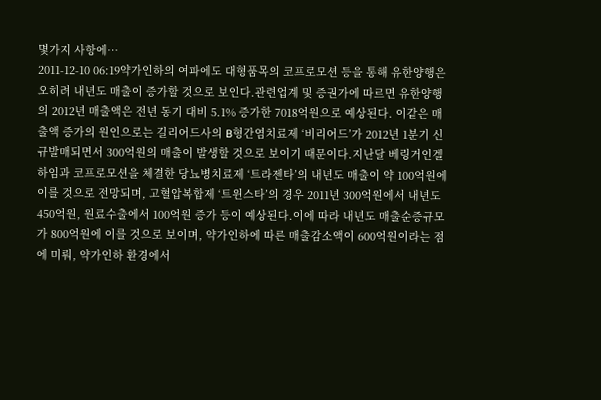몇가지 사항에…
2011-12-10 06:19약가인하의 여파에도 대형품목의 코프로모션 등을 통해 유한양행은 오히려 내년도 매출이 증가할 것으로 보인다.관련업계 및 증권가에 따르면 유한양행의 2012년 매출액은 전년 동기 대비 5.1% 증가한 7018억원으로 예상된다. 이같은 매출액 증가의 원인으로는 길리어드사의 B형간염치료제 ‘비리어드’가 2012년 1분기 신규발매되면서 300억원의 매출이 발생할 것으로 보이기 때문이다.지난달 베링거인겔하임과 코프로모션을 체결한 당뇨병치료제 ‘트라젠타’의 내년도 매출이 약 100억원에 이를 것으로 전망되며, 고혈압복합제 ‘트윈스타’의 경우 2011년 300억원에서 내년도 450억원, 원료수출에서 100억원 증가 등이 예상된다.이에 따라 내년도 매출순증규모가 800억원에 이를 것으로 보이며, 약가인하에 따른 매출감소액이 600억원이라는 점에 미뤄, 약가인하 환경에서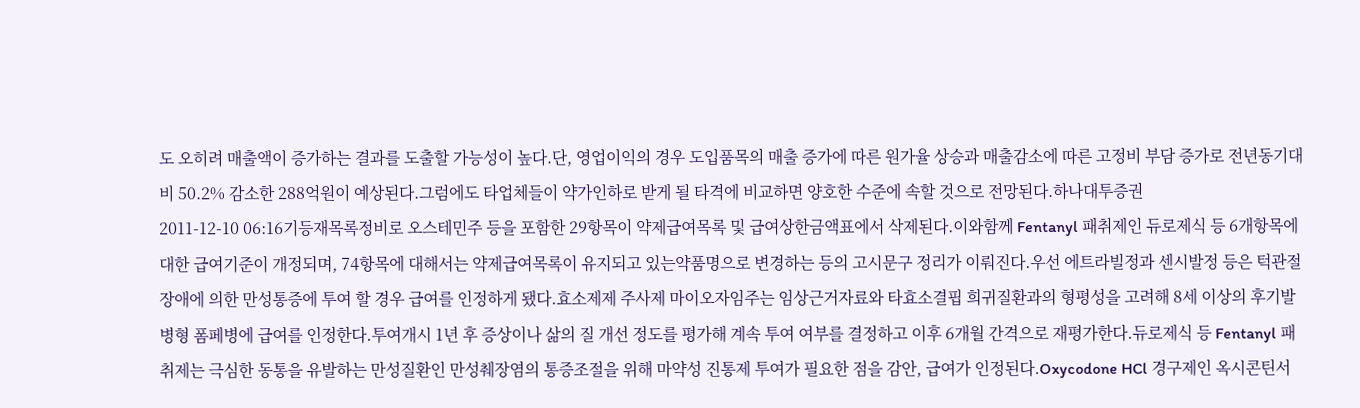도 오히려 매출액이 증가하는 결과를 도출할 가능성이 높다.단, 영업이익의 경우 도입품목의 매출 증가에 따른 원가율 상승과 매출감소에 따른 고정비 부담 증가로 전년동기대비 50.2% 감소한 288억원이 예상된다.그럼에도 타업체들이 약가인하로 받게 될 타격에 비교하면 양호한 수준에 속할 것으로 전망된다.하나대투증권
2011-12-10 06:16기등재목록정비로 오스테민주 등을 포함한 29항목이 약제급여목록 및 급여상한금액표에서 삭제된다.이와함께 Fentanyl 패취제인 듀로제식 등 6개항목에 대한 급여기준이 개정되며, 74항목에 대해서는 약제급여목록이 유지되고 있는약품명으로 변경하는 등의 고시문구 정리가 이뤄진다.우선 에트라빌정과 센시발정 등은 턱관절 장애에 의한 만성통증에 투여 할 경우 급여를 인정하게 됐다.효소제제 주사제 마이오자임주는 임상근거자료와 타효소결핍 희귀질환과의 형평성을 고려해 8세 이상의 후기발병형 폼페병에 급여를 인정한다.투여개시 1년 후 증상이나 삶의 질 개선 정도를 평가해 계속 투여 여부를 결정하고 이후 6개월 간격으로 재평가한다.듀로제식 등 Fentanyl 패취제는 극심한 동통을 유발하는 만성질환인 만성췌장염의 통증조절을 위해 마약성 진통제 투여가 필요한 점을 감안, 급여가 인정된다.Oxycodone HCl 경구제인 옥시콘틴서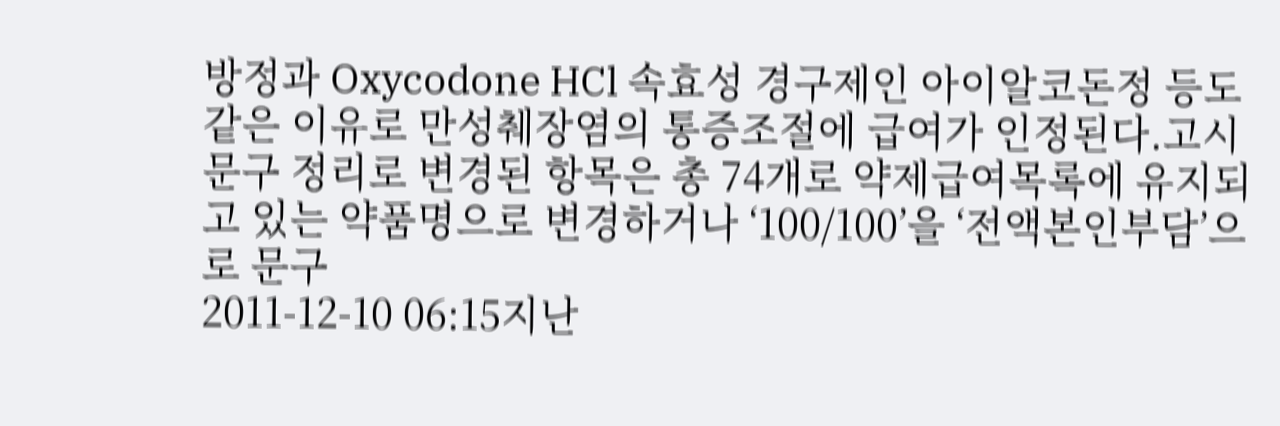방정과 Oxycodone HCl 속효성 경구제인 아이알코돈정 등도 같은 이유로 만성췌장염의 통증조절에 급여가 인정된다.고시문구 정리로 변경된 항목은 총 74개로 약제급여목록에 유지되고 있는 약품명으로 변경하거나 ‘100/100’을 ‘전액본인부담’으로 문구
2011-12-10 06:15지난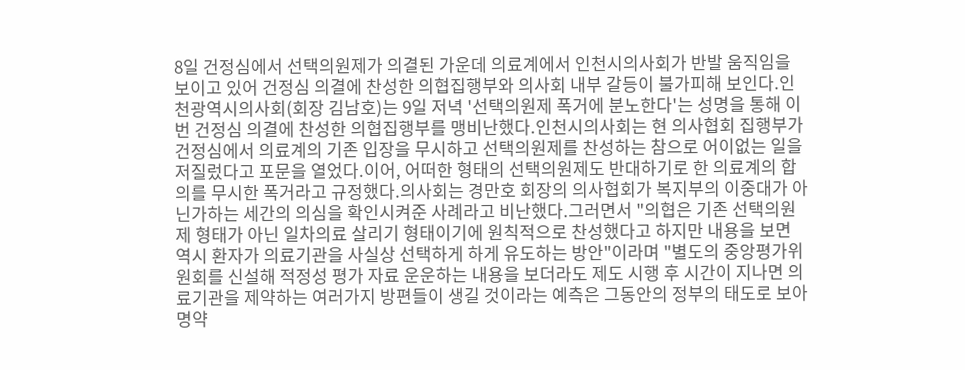8일 건정심에서 선택의원제가 의결된 가운데 의료계에서 인천시의사회가 반발 움직임을 보이고 있어 건정심 의결에 찬성한 의협집행부와 의사회 내부 갈등이 불가피해 보인다.인천광역시의사회(회장 김남호)는 9일 저녁 '선택의원제 폭거에 분노한다'는 성명을 통해 이번 건정심 의결에 찬성한 의협집행부를 맹비난했다.인천시의사회는 현 의사협회 집행부가 건정심에서 의료계의 기존 입장을 무시하고 선택의원제를 찬성하는 참으로 어이없는 일을 저질렀다고 포문을 열었다.이어, 어떠한 형태의 선택의원제도 반대하기로 한 의료계의 합의를 무시한 폭거라고 규정했다.의사회는 경만호 회장의 의사협회가 복지부의 이중대가 아닌가하는 세간의 의심을 확인시켜준 사례라고 비난했다.그러면서 "의협은 기존 선택의원제 형태가 아닌 일차의료 살리기 형태이기에 원칙적으로 찬성했다고 하지만 내용을 보면 역시 환자가 의료기관을 사실상 선택하게 하게 유도하는 방안"이라며 "별도의 중앙평가위원회를 신설해 적정성 평가 자료 운운하는 내용을 보더라도 제도 시행 후 시간이 지나면 의료기관을 제약하는 여러가지 방편들이 생길 것이라는 예측은 그동안의 정부의 태도로 보아 명약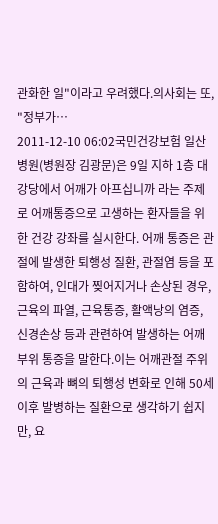관화한 일"이라고 우려했다.의사회는 또, "정부가…
2011-12-10 06:02국민건강보험 일산병원(병원장 김광문)은 9일 지하 1층 대강당에서 어깨가 아프십니까 라는 주제로 어깨통증으로 고생하는 환자들을 위한 건강 강좌를 실시한다. 어깨 통증은 관절에 발생한 퇴행성 질환, 관절염 등을 포함하여, 인대가 찢어지거나 손상된 경우, 근육의 파열, 근육통증, 활액낭의 염증, 신경손상 등과 관련하여 발생하는 어깨부위 통증을 말한다.이는 어깨관절 주위의 근육과 뼈의 퇴행성 변화로 인해 50세 이후 발병하는 질환으로 생각하기 쉽지만, 요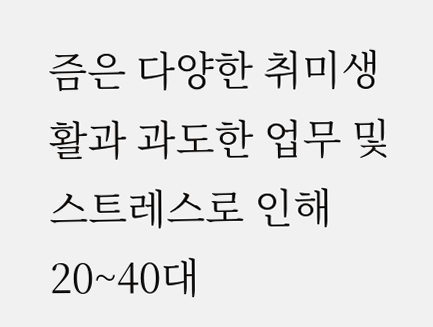즘은 다양한 취미생활과 과도한 업무 및 스트레스로 인해 20~40대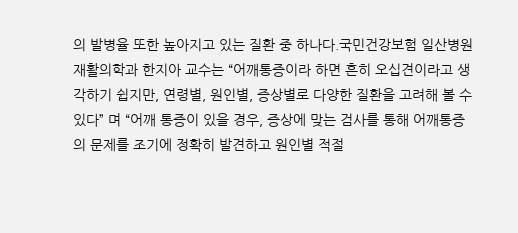의 발병율 또한 높아지고 있는 질환 중 하나다.국민건강보험 일산병원 재활의학과 한지아 교수는 “어깨통증이라 하면 흔히 오십견이라고 생각하기 쉽지만, 연령별, 원인별, 증상별로 다양한 질환을 고려해 볼 수 있다” 며 “어깨 통증이 있을 경우, 증상에 맞는 검사를 통해 어깨통증의 문제를 조기에 정확히 발견하고 원인별 적절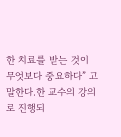한 치료를 받는 것이 무엇보다 중요하다” 고 말한다.한 교수의 강의로 진행되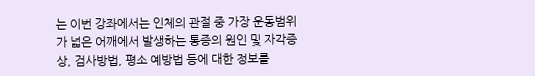는 이번 강좌에서는 인체의 관절 중 가장 운동범위가 넓은 어깨에서 발생하는 통증의 원인 및 자각증상, 검사방법, 평소 예방법 등에 대한 정보를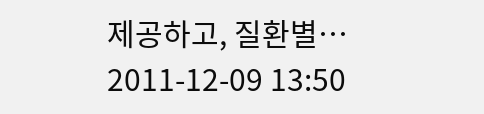제공하고, 질환별…
2011-12-09 13:50